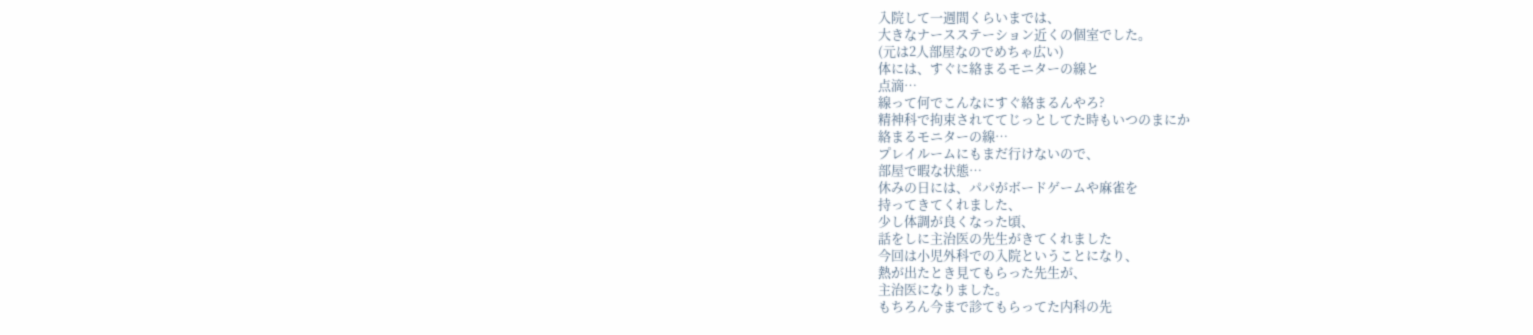入院して一週間くらいまでは、
大きなナースステーション近くの個室でした。
(元は2人部屋なのでめちゃ広い)
体には、すぐに絡まるモニターの線と
点滴…
線って何でこんなにすぐ絡まるんやろ?
精神科で拘束されててじっとしてた時もいつのまにか
絡まるモニターの線…
プレイルームにもまだ行けないので、
部屋で暇な状態…
休みの日には、パパがボードゲームや麻雀を
持ってきてくれました、
少し体調が良くなった頃、
話をしに主治医の先生がきてくれました
今回は小児外科での入院ということになり、
熱が出たとき見てもらった先生が、
主治医になりました。
もちろん今まで診てもらってた内科の先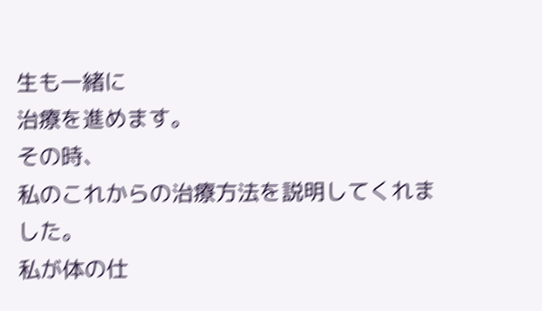生も一緒に
治療を進めます。
その時、
私のこれからの治療方法を説明してくれました。
私が体の仕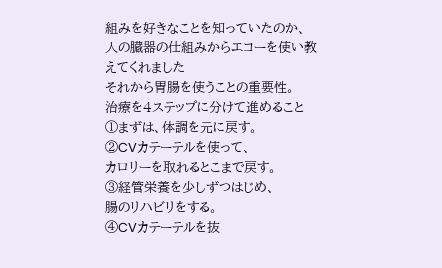組みを好きなことを知っていたのか、
人の臓器の仕組みからエコーを使い教えてくれました
それから胃腸を使うことの重要性。
治療を4ステップに分けて進めること
①まずは、体調を元に戻す。
②CVカテーテルを使って、
カロリーを取れるとこまで戻す。
③経管栄養を少しずつはじめ、
腸のリハビリをする。
④CVカテーテルを抜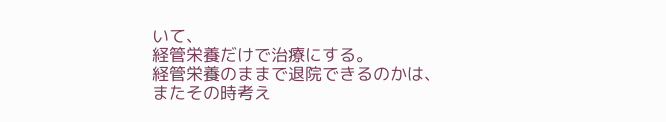いて、
経管栄養だけで治療にする。
経管栄養のままで退院できるのかは、
またその時考え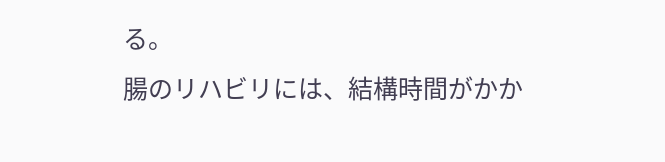る。
腸のリハビリには、結構時間がかか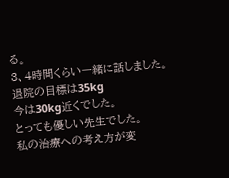る。
3、4時間くらい一緒に話しました。
退院の目標は35kg
今は30kg近くでした。
とっても優しい先生でした。
私の治療への考え方が変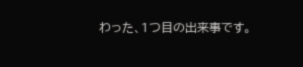わった、1つ目の出来事です。